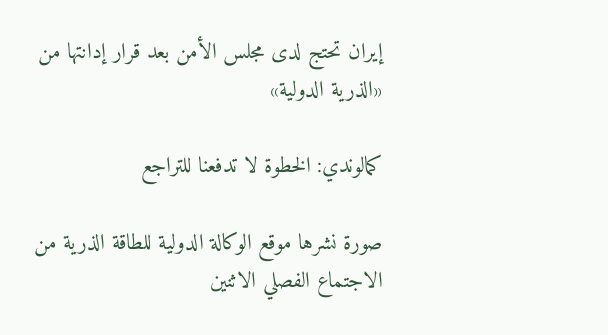إيران تحتج لدى مجلس الأمن بعد قرار إدانتها من «الذرية الدولية»

كمالوندي: الخطوة لا تدفعنا للتراجع

صورة نشرها موقع الوكالة الدولية للطاقة الذرية من الاجتماع الفصلي الاثنين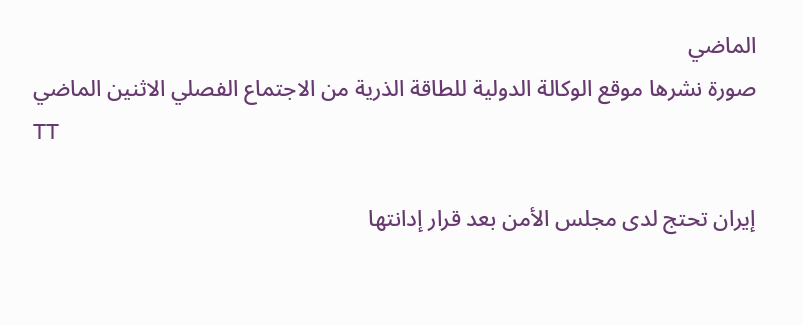الماضي
صورة نشرها موقع الوكالة الدولية للطاقة الذرية من الاجتماع الفصلي الاثنين الماضي
TT

إيران تحتج لدى مجلس الأمن بعد قرار إدانتها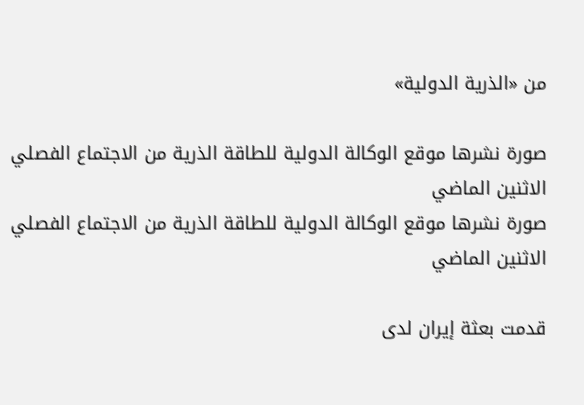من «الذرية الدولية»

صورة نشرها موقع الوكالة الدولية للطاقة الذرية من الاجتماع الفصلي الاثنين الماضي
صورة نشرها موقع الوكالة الدولية للطاقة الذرية من الاجتماع الفصلي الاثنين الماضي

قدمت بعثة إيران لدى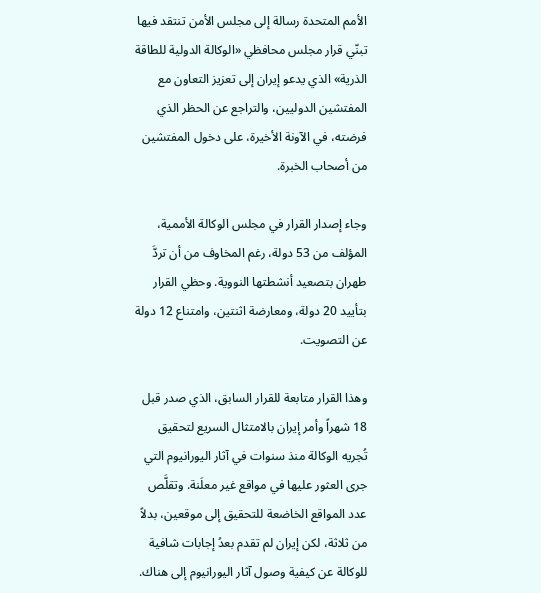الأمم المتحدة رسالة إلى مجلس الأمن تنتقد فيها تبنّي قرار مجلس محافظي «الوكالة الدولية للطاقة الذرية» الذي يدعو إيران إلى تعزيز التعاون مع المفتشين الدوليين، والتراجع عن الحظر الذي فرضته، في الآونة الأخيرة، على دخول المفتشين من أصحاب الخبرة.

وجاء إصدار القرار في مجلس الوكالة الأممية، المؤلف من 53 دولة، رغم المخاوف من أن تردَّ طهران بتصعيد أنشطتها النووية. وحظي القرار بتأييد 20 دولة، ومعارضة اثنتين، وامتناع 12 دولة عن التصويت.

وهذا القرار متابعة للقرار السابق، الذي صدر قبل 18 شهراً وأمر إيران بالامتثال السريع لتحقيق تُجريه الوكالة منذ سنوات في آثار اليورانيوم التي جرى العثور عليها في مواقع غير معلَنة. وتقلَّص عدد المواقع الخاضعة للتحقيق إلى موقعين، بدلاً من ثلاثة، لكن إيران لم تقدم بعدُ إجابات شافية للوكالة عن كيفية وصول آثار اليورانيوم إلى هناك.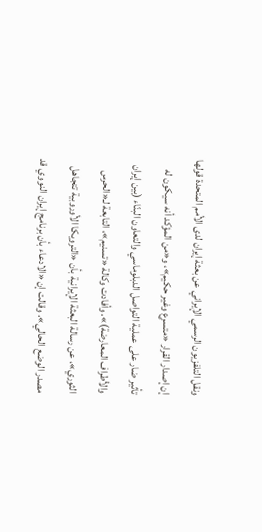ونقل التلفزيون الرسمي الإيراني عن بعثة إيران لدى الأمم المتحدة قولها إن إصدار القرار «متسرع وغير حكيم»، و«من المؤكد أنه سيكون له تأثير ضار على عملية التواصل الدبلوماسي والتعاون البنّاء (بين إيران والأطراف المعارضة)». وأفادت وكالة «تسنيم»، التابعة لـ«الحرس الثوري»، عن رسالة البعثة الإيرانية بأن «الترويكا الأوروبية تتجاهل مصدر الوضع الحالي». وقالت إن «الادعاء بأن برنامج إيران النووي قد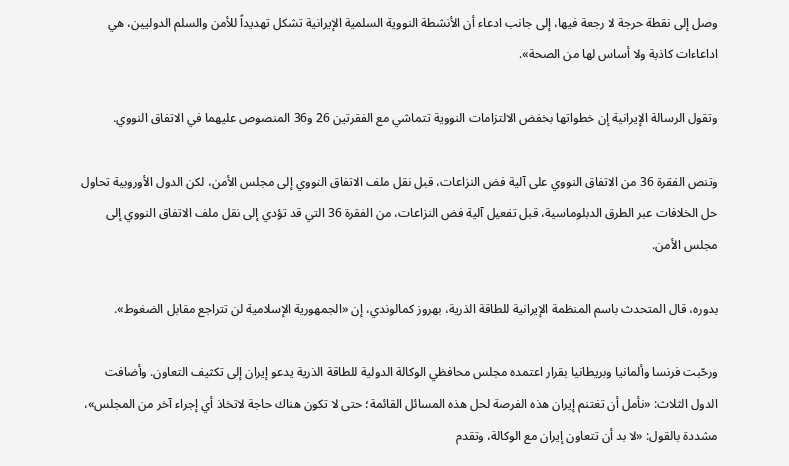وصل إلى نقطة حرجة لا رجعة فيها، إلى جانب ادعاء أن الأنشطة النووية السلمية الإيرانية تشكل تهديداً للأمن والسلم الدوليين، هي اداعاءات كاذبة ولا أساس لها من الصحة».

وتقول الرسالة الإيرانية إن خطواتها بخفض الالتزامات النووية تتماشي مع الفقرتين 26 و36 المنصوص عليهما في الاتفاق النووي.

وتنص الفقرة 36 من الاتفاق النووي على آلية فض النزاعات، قبل نقل ملف الاتفاق النووي إلى مجلس الأمن، لكن الدول الأوروبية تحاول حل الخلافات عبر الطرق الدبلوماسية، قبل تفعيل آلية فض النزاعات، من الفقرة 36 التي قد تؤدي إلى نقل ملف الاتفاق النووي إلى مجلس الأمن.

بدوره، قال المتحدث باسم المنظمة الإيرانية للطاقة الذرية، بهروز كمالوندي، إن «الجمهورية الإسلامية لن تتراجع مقابل الضغوط».

ورحّبت فرنسا وألمانيا وبريطانيا بقرار اعتمده مجلس محافظي الوكالة الدولية للطاقة الذرية يدعو إيران إلى تكثيف التعاون. وأضافت الدول الثلاث: «نأمل أن تغتنم إيران هذه الفرصة لحل هذه المسائل القائمة؛ حتى لا تكون هناك حاجة لاتخاذ أي إجراء آخر من المجلس»، مشددة بالقول: «لا بد أن تتعاون إيران مع الوكالة، وتقدم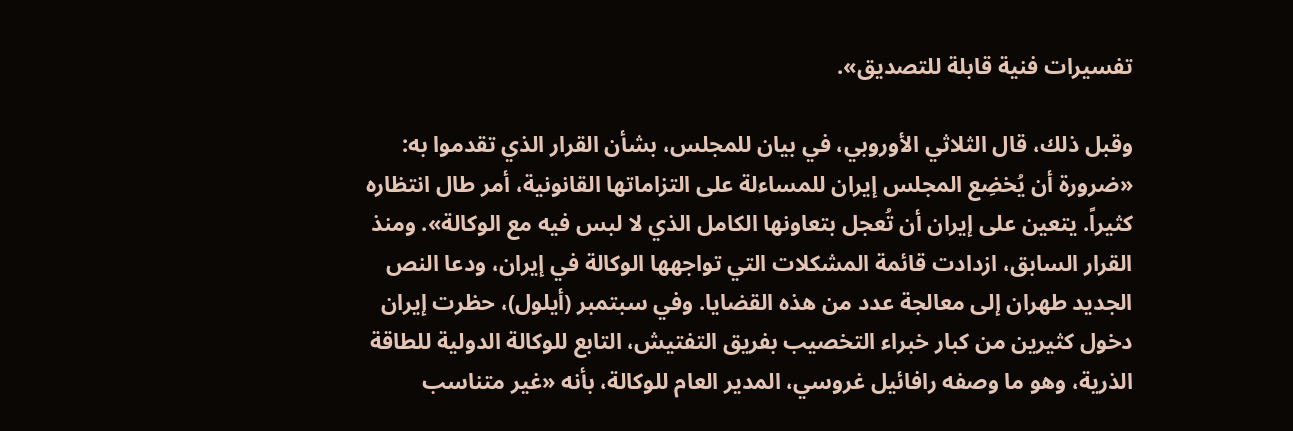تفسيرات فنية قابلة للتصديق».

وقبل ذلك، قال الثلاثي الأوروبي، في بيان للمجلس، بشأن القرار الذي تقدموا به: «ضرورة أن يُخضِع المجلس إيران للمساءلة على التزاماتها القانونية، أمر طال انتظاره كثيراً. يتعين على إيران أن تُعجل بتعاونها الكامل الذي لا لبس فيه مع الوكالة». ومنذ القرار السابق، ازدادت قائمة المشكلات التي تواجهها الوكالة في إيران، ودعا النص الجديد طهران إلى معالجة عدد من هذه القضايا. وفي سبتمبر (أيلول)، حظرت إيران دخول كثيرين من كبار خبراء التخصيب بفريق التفتيش، التابع للوكالة الدولية للطاقة الذرية، وهو ما وصفه رافائيل غروسي، المدير العام للوكالة، بأنه «غير متناسب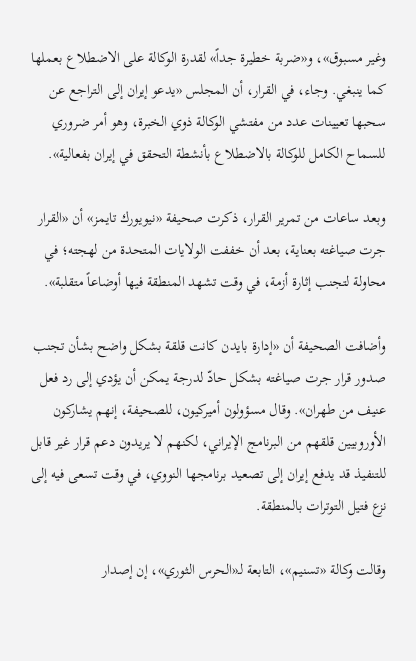وغير مسبوق»، و«ضربة خطيرة جداً» لقدرة الوكالة على الاضطلاع بعملها كما ينبغي. وجاء، في القرار، أن المجلس «يدعو إيران إلى التراجع عن سحبها تعيينات عدد من مفتشي الوكالة ذوي الخبرة، وهو أمر ضروري للسماح الكامل للوكالة بالاضطلاع بأنشطة التحقق في إيران بفعالية».

وبعد ساعات من تمرير القرار، ذكرت صحيفة «نيويورك تايمز» أن «القرار جرت صياغته بعناية، بعد أن خففت الولايات المتحدة من لهجته؛ في محاولة لتجنب إثارة أزمة، في وقت تشهد المنطقة فيها أوضاعاً متقلبة».

وأضافت الصحيفة أن «إدارة بايدن كانت قلقة بشكل واضح بشأن تجنب صدور قرار جرت صياغته بشكل حادّ لدرجة يمكن أن يؤدي إلى رد فعل عنيف من طهران». وقال مسؤولون أميركيون، للصحيفة، إنهم يشاركون الأوروبيين قلقهم من البرنامج الإيراني، لكنهم لا يريدون دعم قرار غير قابل للتنفيذ قد يدفع إيران إلى تصعيد برنامجها النووي، في وقت تسعى فيه إلى نزع فتيل التوترات بالمنطقة.

وقالت وکالة «تسنيم»، التابعة لـ«الحرس الثوري»، إن إصدار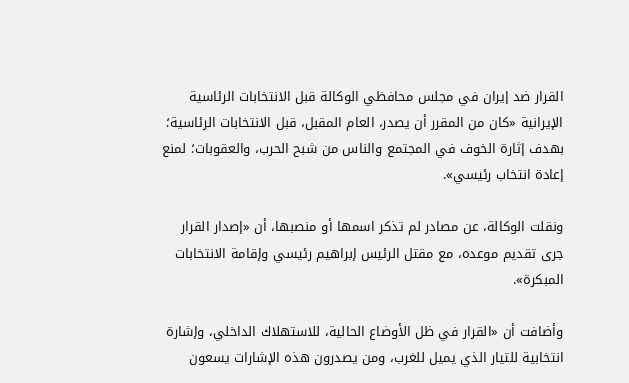القرار ضد إيران في مجلس محافظي الوكالة قبل الانتخابات الرئاسية الإيرانية «كان من المقرر أن يصدر، العام المقبل، قبل الانتخابات الرئاسية؛ بهدف إثارة الخوف في المجتمع والناس من شبح الحرب، والعقوبات؛ لمنع إعادة انتخاب رئيسي».

ونقلت الوكالة، عن مصادر لم تذكر اسمها أو منصبها، أن «إصدار القرار جرى تقديم موعده، مع مقتل الرئيس إبراهيم رئيسي وإقامة الانتخابات المبكرة».

وأضافت أن «القرار في ظل الأوضاع الحالية، للاستهلاك الداخلي، وإشارة انتخابية للتيار الذي يميل للغرب، ومن يصدرون هذه الإشارات يسعون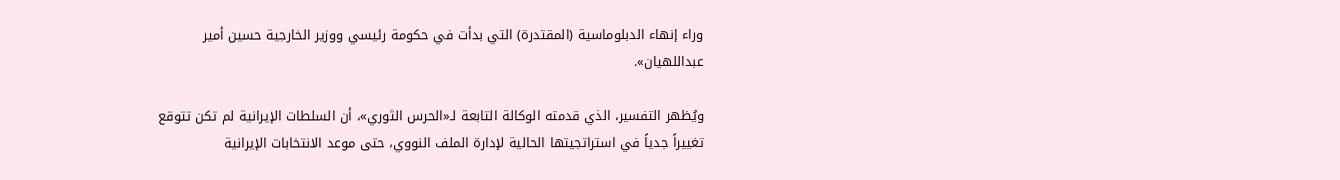وراء إنهاء الدبلوماسية (المقتدرة) التي بدأت في حكومة رئيسي ووزير الخارجية حسين أمير عبداللهيان».

ویُظهر التفسیر، الذي قدمته الوكالة التابعة لـ«الحرس الثوري»، أن السلطات الإيرانية لم تكن تتوقع تغييراً جدياً في استراتجيتها الحالية لإدارة الملف النووي، حتى موعد الانتخابات الإيرانية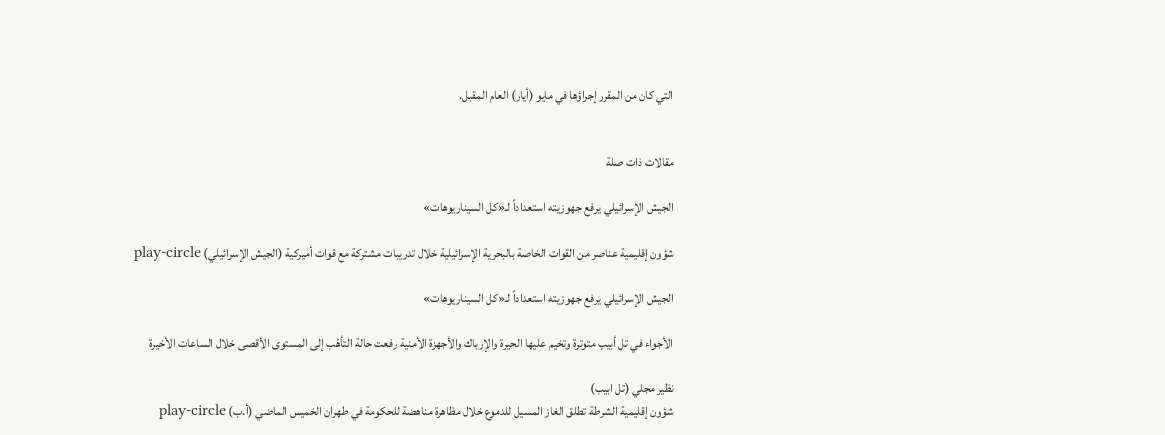التي كان من المقرر إجراؤها في مايو (أيار) العام المقبل.


مقالات ذات صلة

الجيش الإسرائيلي يرفع جهوزيته استعداداً لـ«كل السيناريوهات»

شؤون إقليمية عناصر من القوات الخاصة بالبحرية الإسرائيلية خلال تدريبات مشتركة مع قوات أميركية (الجيش الإسرائيلي) play-circle

الجيش الإسرائيلي يرفع جهوزيته استعداداً لـ«كل السيناريوهات»

الأجواء في تل أبيب متوترة وتخيم عليها الحيرة والإرباك والأجهزة الأمنية رفعت حالة التأهّب إلى المستوى الأقصى خلال الساعات الأخيرة

نظير مجلي (تل ابيب)
شؤون إقليمية الشرطة تطلق الغاز المسيل للدموع خلال مظاهرة مناهضة للحكومة في طهران الخميس الماضي (أ.ب) play-circle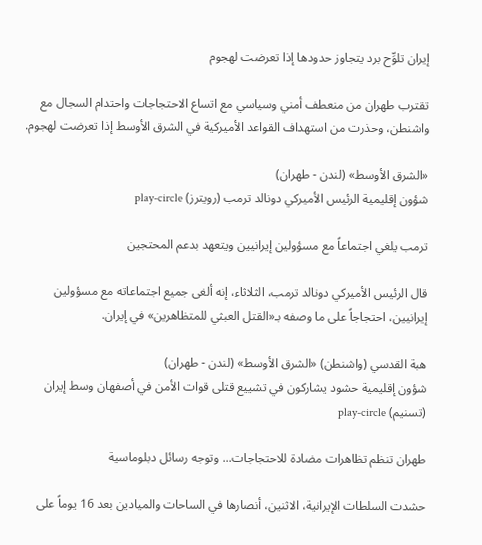إيران تلوِّح برد يتجاوز حدودها إذا تعرضت لهجوم

تقترب طهران من منعطف أمني وسياسي مع اتساع الاحتجاجات واحتدام السجال مع واشنطن، وحذرت من استهداف القواعد الأميركية في الشرق الأوسط إذا تعرضت لهجوم.

«الشرق الأوسط» (لندن - طهران)
شؤون إقليمية الرئيس الأميركي دونالد ترمب (رويترز) play-circle

ترمب يلغي اجتماعاً مع مسؤولين إيرانيين ويتعهد بدعم المحتجين

قال الرئيس الأميركي دونالد ترمب، الثلاثاء، إنه ألغى جميع اجتماعاته مع مسؤولين إيرانيين، احتجاجاً على ما وصفه بـ«القتل العبثي للمتظاهرين» في إيران.

هبة القدسي (واشنطن) «الشرق الأوسط» (لندن - طهران)
شؤون إقليمية حشود يشاركون في تشييع قتلى قوات الأمن في أصفهان وسط إيران (تسنيم) play-circle

طهران تنظم تظاهرات مضادة للاحتجاجات... وتوجه رسائل دبلوماسية

حشدت السلطات الإيرانية، الاثنين، أنصارها في الساحات والميادين بعد 16 يوماً على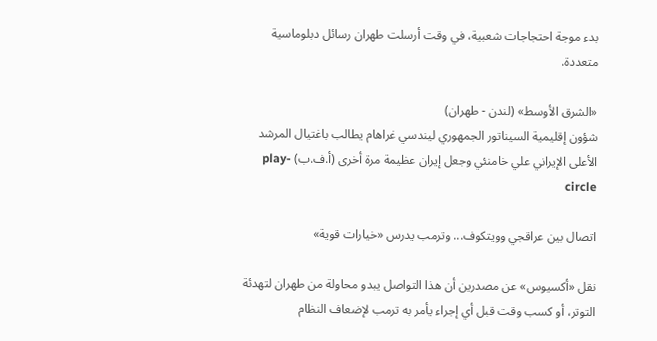بدء موجة احتجاجات شعبية، في وقت أرسلت طهران رسائل دبلوماسية متعددة.

«الشرق الأوسط» (لندن - طهران)
شؤون إقليمية السيناتور الجمهوري ليندسي غراهام يطالب باغتيال المرشد الأعلى الإيراني علي خامنئي وجعل إيران عظيمة مرة أخرى (أ.ف.ب) play-circle

اتصال بين عراقجي وويتكوف... وترمب يدرس «خيارات قوية»

نقل «أكسيوس» عن مصدرين أن هذا التواصل يبدو محاولة من طهران لتهدئة التوتر، أو كسب وقت قبل أي إجراء يأمر به ترمب لإضعاف النظام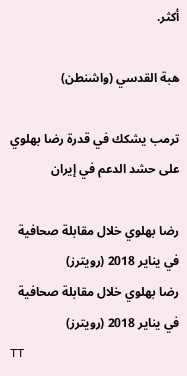أكثر.

هبة القدسي (واشنطن)

ترمب يشكك في قدرة رضا بهلوي على حشد الدعم في إيران

رضا بهلوي خلال مقابلة صحافية في يناير 2018 (رويترز)
رضا بهلوي خلال مقابلة صحافية في يناير 2018 (رويترز)
TT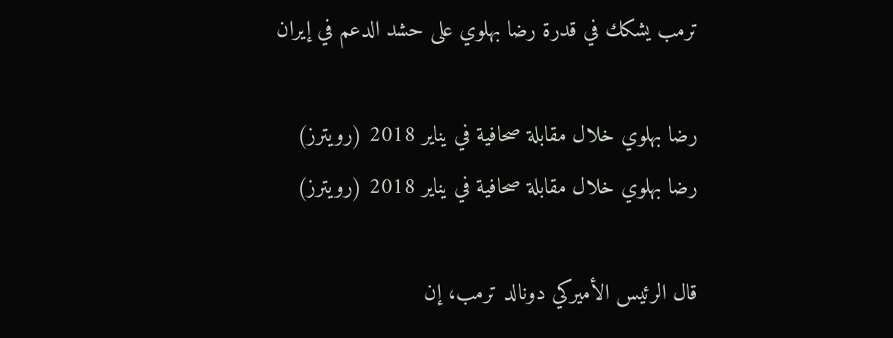ترمب يشكك في قدرة رضا بهلوي على حشد الدعم في إيران

رضا بهلوي خلال مقابلة صحافية في يناير 2018 (رويترز)
رضا بهلوي خلال مقابلة صحافية في يناير 2018 (رويترز)

قال الرئيس الأميركي دونالد ترمب، إن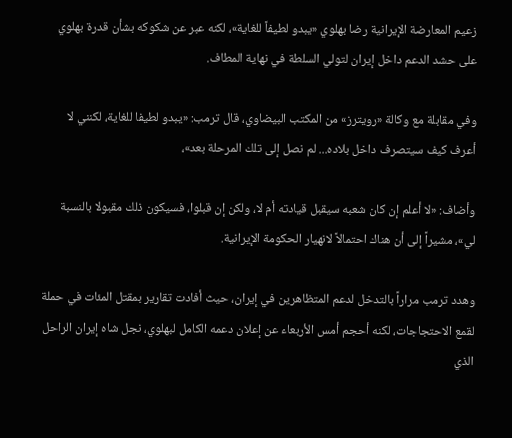زعيم المعارضة الإيرانية رضا بهلوي «يبدو لطيفاً للغاية»، لكنه عبر عن شكوكه بشأن قدرة ‌بهلوي على حشد ‌الدعم داخل ‌إيران لتولي السلطة ‌في نهاية المطاف.

وفي مقابلة مع وكالة «رويترز» من ‌المكتب ‌البيضاوي، قال ترمب: «يبدو لطيفا للغاية، لكنني لا أعرف كيف سيتصرف داخل بلاده... لم نصل إلى تلك المرحلة بعد»،

وأضاف: «لا أعلم إن كان شعبه سيقبل قيادته أم لا، ولكن إن قبلوا، فسيكون ‌ذلك مقبولا بالنسبة لي»، مشيراً إلى أن هناك احتمالاً لانهيار الحكومة الإيرانية.

وهدد ترمب مراراً بالتدخل لدعم المتظاهرين في إيران، حيث أفادت تقارير بمقتل ‌المئات في ‌حملة لقمع الاحتجاجات، لكنه أحجم ‌أمس الأربعاء عن ‌إعلان دعمه الكامل لبهلوي، نجل شاه إيران الراحل الذي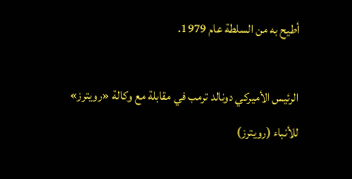أطيح به من السلطة عام 1979.

الرئيس الأميركي دونالد ترمب في مقابلة مع وكالة «رويترز» للأنباء (رويترز)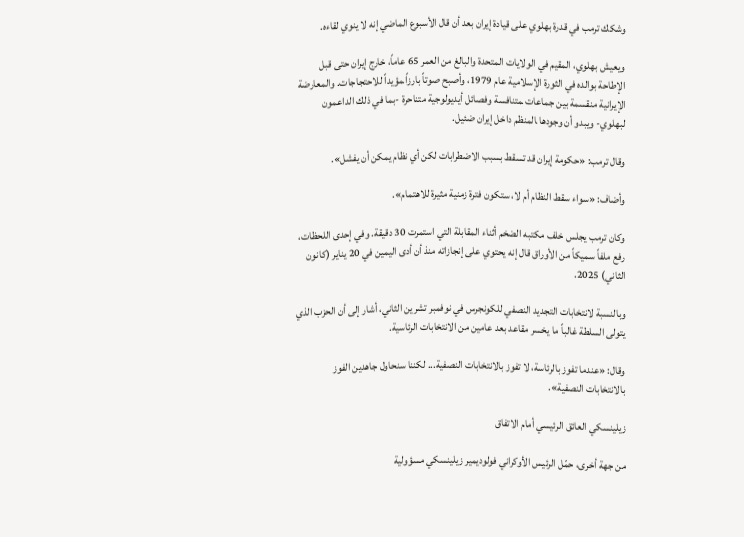وشكك ترمب في قدرة بهلوي على قيادة إيران بعد أن قال الأسبوع الماضي إنه لا ينوي لقاءه.

ويعيش بهلوي، المقيم في الولايات المتحدة والبالغ من العمر 65 عاماً، خارج إيران حتى قبل الإطاحة ‌بوالده في الثورة الإسلامية عام 1979، وأصبح صوتاً بارزاً ‍مؤيداً للاحتجاجات. والمعارضة الإيرانية منقسمة بين جماعات ‍متنافسة وفصائل أيديولوجية متناحرة -بما في ذلك الداعمون لبهلوي- ويبدو أن وجودها ‍المنظم داخل إيران ضئيل.

وقال ترمب: «حكومة إيران قد تسقط بسبب الاضطرابات لكن أي نظام يمكن أن يفشل».

وأضاف: «سواء سقط النظام أم لا، ستكون فترة زمنية مثيرة للاهتمام».

وكان ترمب يجلس خلف مكتبه الضخم أثناء المقابلة التي استمرت 30 دقيقة. وفي إحدى اللحظات، رفع ملفاً سميكاً من الأوراق قال إنه يحتوي على إنجازاته منذ أن أدى اليمين في 20 يناير (كانون الثاني) 2025.

وبالنسبة لانتخابات التجديد النصفي للكونجرس في نوفمبر تشرين الثاني، أشار إلى أن الحزب الذي يتولى السلطة غالباً ما يخسر مقاعد بعد عامين من الانتخابات الرئاسية.

وقال: «عندما تفوز بالرئاسة، لا تفوز بالانتخابات النصفية... لكننا سنحاول جاهدين الفوز بالانتخابات النصفية».

زيلينسكي العائق الرئيسي أمام الاتفاق

من جهة أخرى، حمّل الرئيس الأوكراني فولوديمير ‌زيلينسكي مسؤولية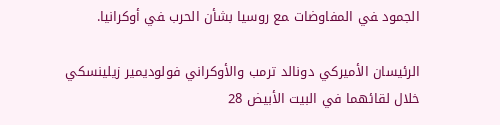الجمود ‍في المفاوضات ‍مع روسيا بشأن الحرب ‍في أوكرانيا.

الرئيسان الأميركي دونالد ترمب والأوكراني فولوديمير زيلينسكي خلال لقائهما في البيت الأبيض 28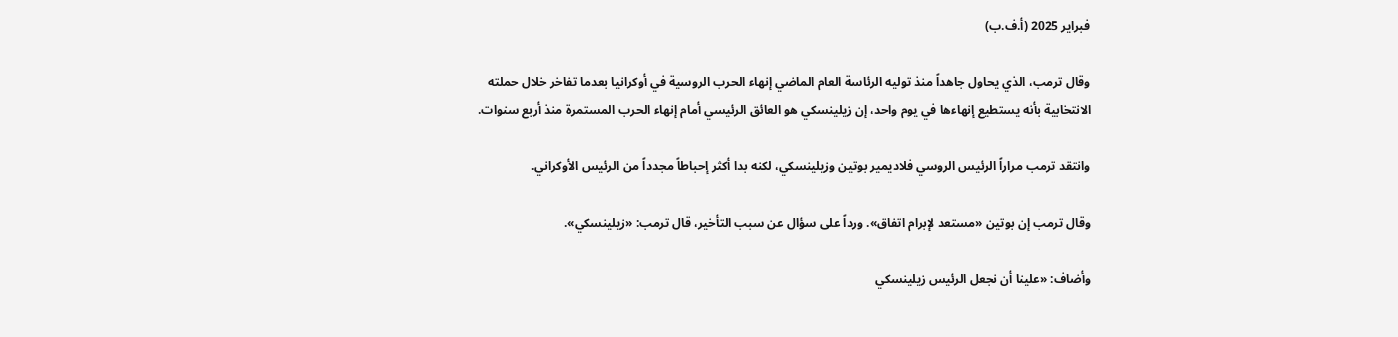فبراير 2025 (أ.ف.ب)

وقال ترمب، الذي يحاول جاهداً منذ توليه الرئاسة العام الماضي إنهاء الحرب الروسية في أوكرانيا بعدما تفاخر خلال حملته الانتخابية بأنه يستطيع إنهاءها في يوم واحد، إن زيلينسكي هو العائق الرئيسي أمام إنهاء الحرب المستمرة منذ أربع سنوات.

وانتقد ترمب مراراً الرئيس الروسي فلاديمير بوتين وزيلينسكي، لكنه بدا أكثر إحباطاً مجدداً من ‌الرئيس الأوكراني.

وقال ترمب إن بوتين «مستعد لإبرام اتفاق». ورداً على سؤال عن سبب التأخير، قال ترمب: «زيلينسكي».

وأضاف: «علينا أن نجعل الرئيس زيلينسكي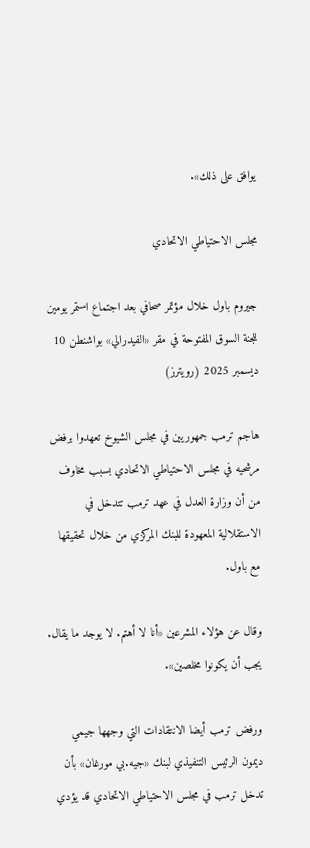يوافق على ذلك».

مجلس الاحتياطي الاتحادي

جيروم باول خلال مؤتمر صحافي بعد اجتماع استمر يومين للجنة السوق المفتوحة في مقر «الفيدرالي» بواشنطن 10 ديسمبر 2025 (رويترز)

هاجم ترمب جمهوريين في مجلس الشيوخ تعهدوا برفض مرشحيه في مجلس الاحتياطي الاتحادي بسبب مخاوف من أن وزارة العدل في عهد ترمب تتدخل في الاستقلالية المعهودة للبنك المركزي من خلال تحقيقها مع باول.

وقال عن هؤلاء المشرعين «أنا لا أهتم. لا يوجد ما يقال. يجب أن يكونوا مخلصين».

ورفض ترمب أيضا الانتقادات التي وجهها جيمي ديمون الرئيس التنفيذي لبنك «جيه.بي مورغان» بأن تدخل ترمب في مجلس الاحتياطي الاتحادي قد يؤدي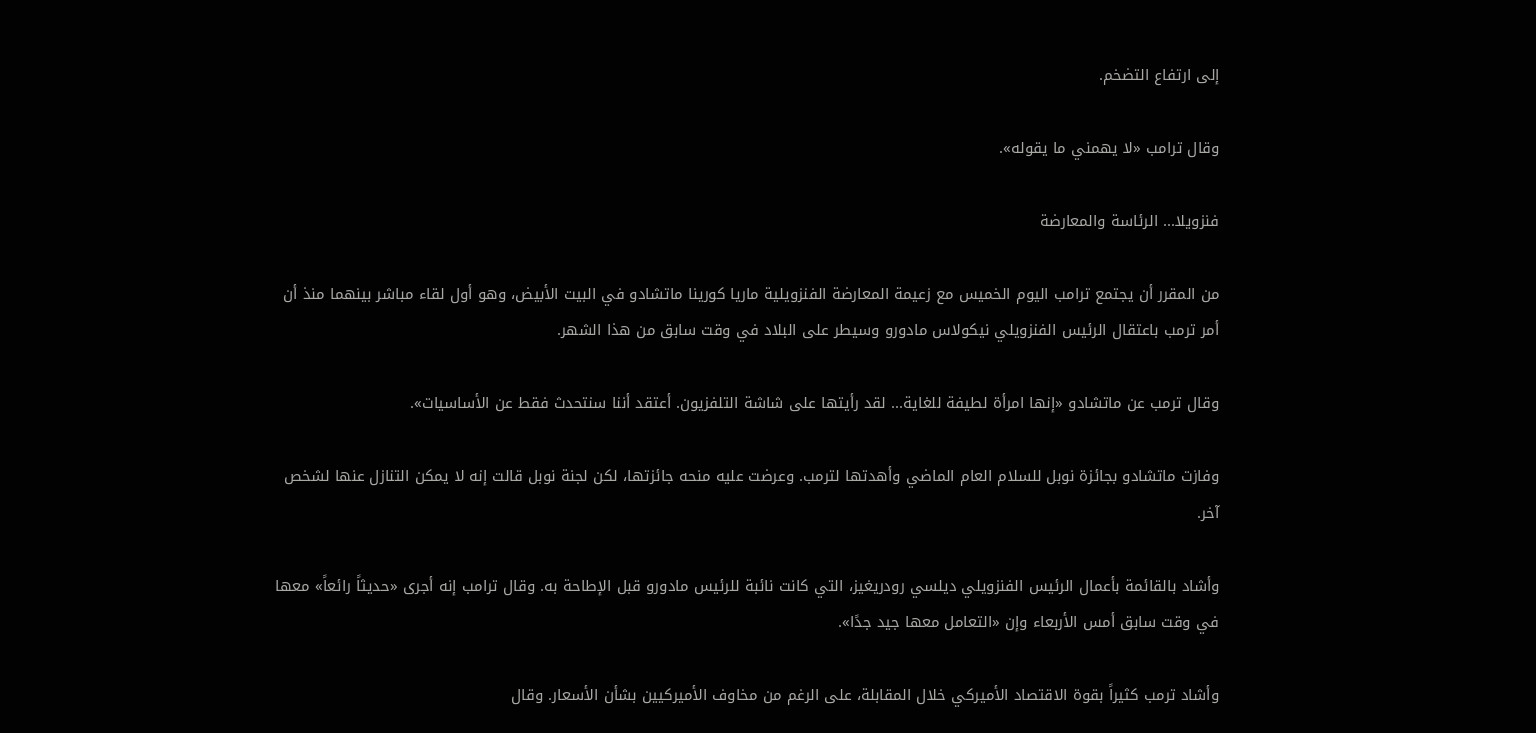إلى ارتفاع التضخم.

وقال ترامب «لا يهمني ما يقوله».

فنزويلا... الرئاسة والمعارضة

من المقرر أن يجتمع ترامب اليوم الخميس مع زعيمة المعارضة الفنزويلية ماريا كورينا ماتشادو في البيت الأبيض، وهو أول لقاء مباشر بينهما منذ أن أمر ترمب باعتقال الرئيس الفنزويلي نيكولاس مادورو وسيطر على البلاد في وقت سابق من هذا الشهر.

وقال ترمب عن ماتشادو «إنها امرأة لطيفة للغاية... لقد رأيتها على شاشة التلفزيون. أعتقد أننا سنتحدث فقط عن الأساسيات».

وفازت ماتشادو بجائزة نوبل للسلام العام الماضي وأهدتها لترمب. وعرضت عليه منحه جائزتها، لكن لجنة نوبل قالت إنه لا يمكن التنازل عنها لشخص آخر.

وأشاد بالقائمة بأعمال الرئيس الفنزويلي ديلسي رودريغيز، التي كانت نائبة للرئيس مادورو قبل الإطاحة به. وقال ترامب إنه أجرى «حديثاً رائعاً» معها في وقت سابق أمس الأربعاء وإن «التعامل معها جيد جدًا».

وأشاد ترمب كثيراً بقوة الاقتصاد الأميركي خلال المقابلة، على الرغم من مخاوف الأميركيين بشأن الأسعار. وقال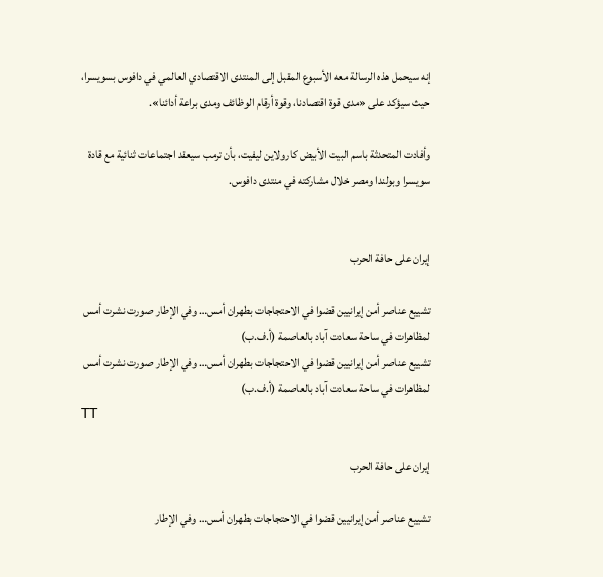إنه سيحمل هذه الرسالة ‌معه الأسبوع المقبل إلى المنتدى الاقتصادي العالمي في دافوس بسويسرا، حيث سيؤكد على «مدى قوة اقتصادنا، وقوة أرقام الوظائف ومدى براعة أدائنا».

وأفادت المتحدثة باسم البيت الأبيض كارولاين ليفيت، بأن ترمب سيعقد اجتماعات ثنائية مع قادة سويسرا وبولندا ومصر خلال مشاركته في منتدى دافوس.


إيران على حافة الحرب

تشييع عناصر أمن إيرانيين قضوا في الاحتجاجات بطهران أمس… وفي الإطار صورت نشرت أمس لمظاهرات في ساحة سعادت آباد بالعاصمة (أ.ف.ب)
تشييع عناصر أمن إيرانيين قضوا في الاحتجاجات بطهران أمس… وفي الإطار صورت نشرت أمس لمظاهرات في ساحة سعادت آباد بالعاصمة (أ.ف.ب)
TT

إيران على حافة الحرب

تشييع عناصر أمن إيرانيين قضوا في الاحتجاجات بطهران أمس… وفي الإطار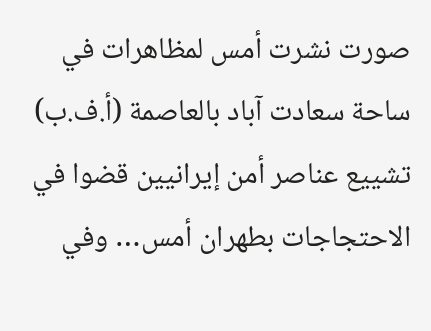صورت نشرت أمس لمظاهرات في ساحة سعادت آباد بالعاصمة (أ.ف.ب)
تشييع عناصر أمن إيرانيين قضوا في الاحتجاجات بطهران أمس… وفي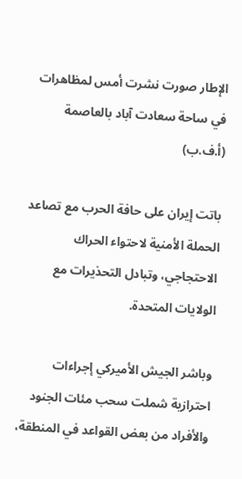الإطار صورت نشرت أمس لمظاهرات في ساحة سعادت آباد بالعاصمة (أ.ف.ب)

باتت إيران على حافة الحرب مع تصاعد الحملة الأمنية لاحتواء الحراك الاحتجاجي، وتبادل التحذيرات مع الولايات المتحدة.

وباشر الجيش الأميركي إجراءات احترازية شملت سحب مئات الجنود والأفراد من بعض القواعد في المنطقة،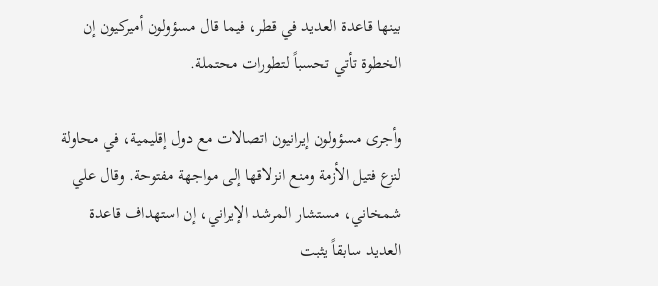بينها قاعدة العديد في قطر، فيما قال مسؤولون أميركيون إن الخطوة تأتي تحسباً لتطورات محتملة.

وأجرى مسؤولون إيرانيون اتصالات مع دول إقليمية، في محاولة لنزع فتيل الأزمة ومنع انزلاقها إلى مواجهة مفتوحة. وقال علي شمخاني، مستشار المرشد الإيراني، إن استهداف قاعدة العديد سابقاً يثبت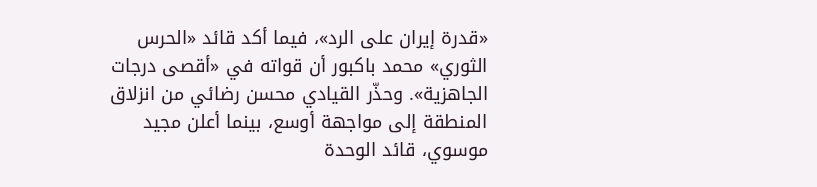«قدرة إيران على الرد»، فيما أكد قائد «الحرس الثوري» محمد باكبور أن قواته في «أقصى درجات الجاهزية». وحذّر القيادي محسن رضائي من انزلاق المنطقة إلى مواجهة أوسع، بينما أعلن مجيد موسوي، قائد الوحدة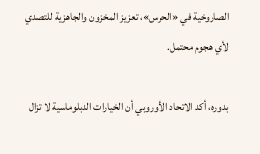الصاروخية في «الحرس»، تعزيز المخزون والجاهزية للتصدي لأي هجوم محتمل.

بدوره، أكد الاتحاد الأوروبي أن الخيارات الدبلوماسية لا تزال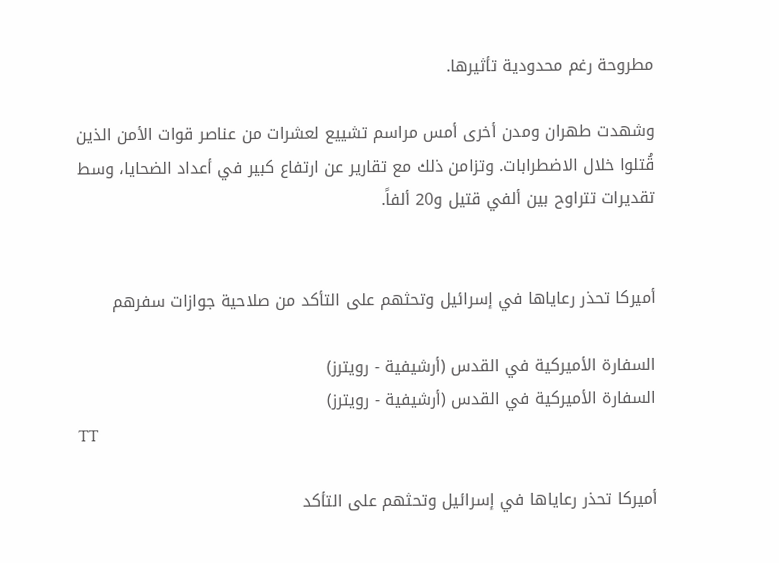مطروحة رغم محدودية تأثيرها.

وشهدت طهران ومدن أخرى أمس مراسم تشييع لعشرات من عناصر قوات الأمن الذين قُتلوا خلال الاضطرابات. وتزامن ذلك مع تقارير عن ارتفاع كبير في أعداد الضحايا، وسط تقديرات تتراوح بين ألفي قتيل و20 ألفاً.


أميركا تحذر رعاياها في إسرائيل وتحثهم على التأكد من صلاحية جوازات سفرهم

السفارة الأميركية في القدس (أرشيفية - رويترز)
السفارة الأميركية في القدس (أرشيفية - رويترز)
TT

أميركا تحذر رعاياها في إسرائيل وتحثهم على التأكد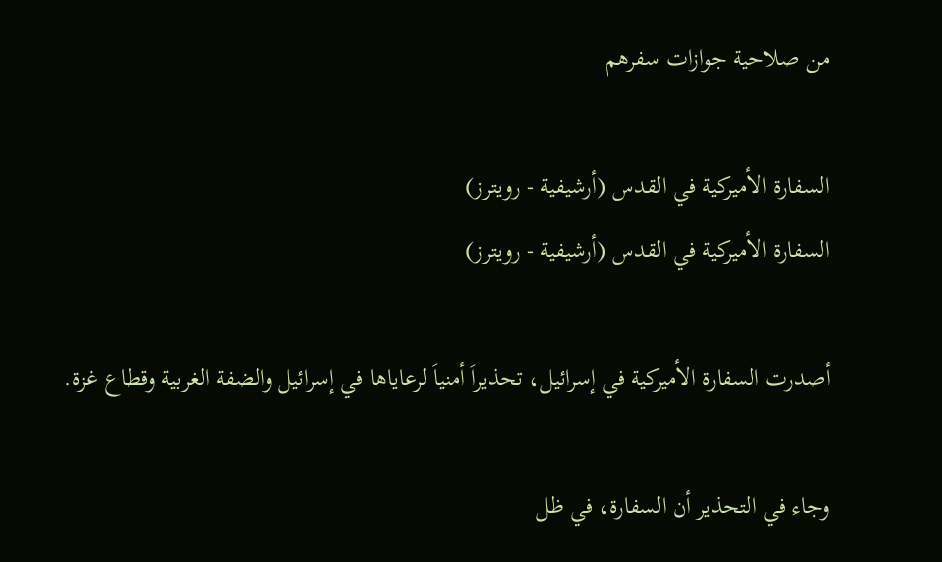من صلاحية جوازات سفرهم

السفارة الأميركية في القدس (أرشيفية - رويترز)
السفارة الأميركية في القدس (أرشيفية - رويترز)

أصدرت السفارة الأميركية في إسرائيل، تحذيراَ أمنياَ لرعاياها في إسرائيل والضفة الغربية وقطاع غزة.

وجاء في التحذير أن السفارة، في ظل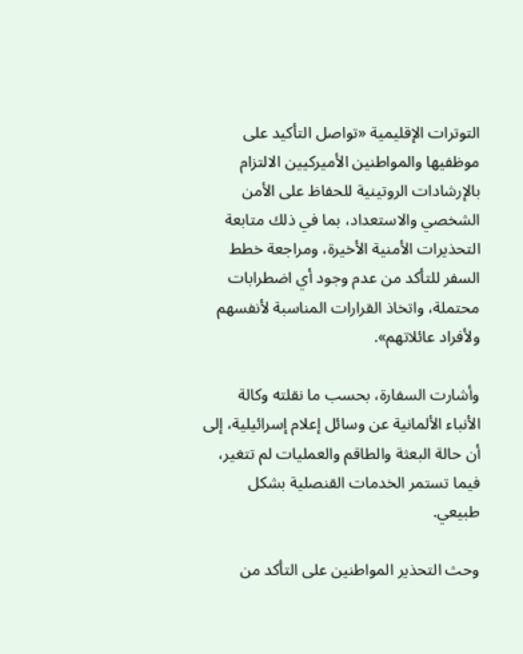التوترات الإقليمية «تواصل التأكيد على موظفيها والمواطنين الأميركيين الالتزام بالإرشادات الروتينية للحفاظ على الأمن الشخصي والاستعداد، بما في ذلك متابعة التحذيرات الأمنية الأخيرة، ومراجعة خطط السفر للتأكد من عدم وجود أي اضطرابات محتملة، واتخاذ القرارات المناسبة لأنفسهم ولأفراد عائلاتهم».

وأشارت السفارة، بحسب ما نقلته وكالة الأنباء الألمانية عن وسائل إعلام إسرائيلية، إلى أن حالة البعثة والطاقم والعمليات لم تتغير، فيما تستمر الخدمات القنصلية بشكل طبيعي.

وحث التحذير المواطنين على التأكد من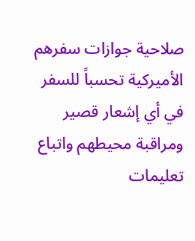صلاحية جوازات سفرهم الأميركية تحسباً للسفر في أي إشعار قصير ومراقبة محيطهم واتباع تعليمات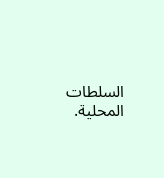السلطات المحلية.